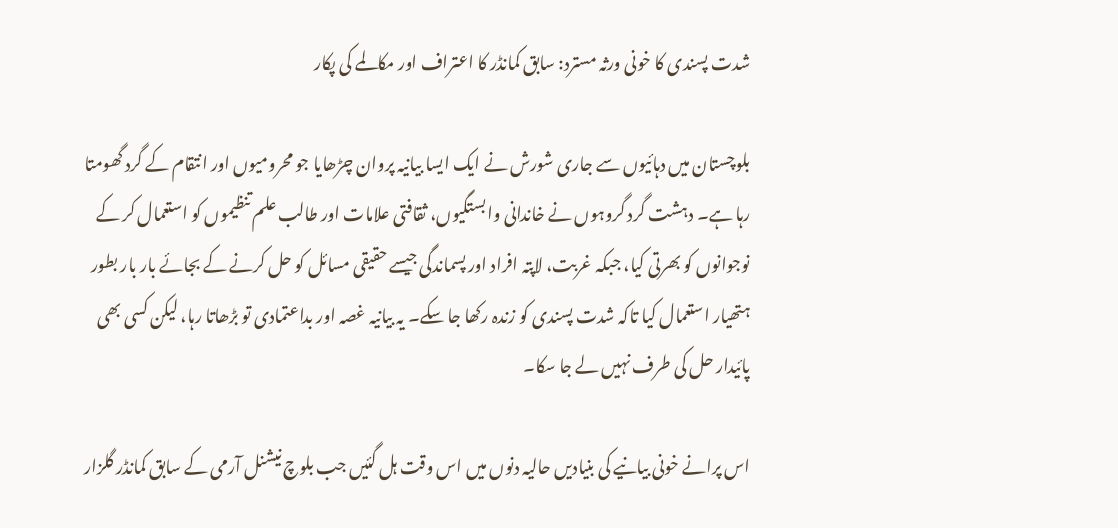شدت پسندی کا خونی ورثہ مسترد: سابق کمانڈر کا اعتراف اور مکالمے کی پکار

بلوچستان میں دہائیوں سے جاری شورش نے ایک ایسا بیانیہ پروان چڑھایا جو محرومیوں اور انتقام کے گرد گھومتا رہا ہے۔ دہشت گرد گروہوں نے خاندانی وابستگیوں، ثقافتی علامات اور طالب علم تنظیموں کو استعمال کر کے نوجوانوں کو بھرتی کیا، جبکہ غربت، لاپتہ افراد اور پسماندگی جیسے حقیقی مسائل کو حل کرنے کے بجائے بار بار بطور ہتھیار استعمال کیا تاکہ شدت پسندی کو زندہ رکھا جا سکے۔ یہ بیانیہ غصہ اور بداعتمادی تو بڑھاتا رہا، لیکن کسی بھی پائیدار حل کی طرف نہیں لے جا سکا۔

اس پرانے خونی بیانیے کی بنیادیں حالیہ دنوں میں اس وقت ہل گئیں جب بلوچ نیشنل آرمی کے سابق کمانڈر گلزار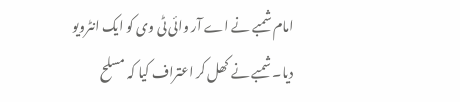امام شمبے نے اے آر وائی ٹی وی کو ایک انٹرویو دیا۔ شمبے نے کھل کر اعتراف کیا کہ مسلح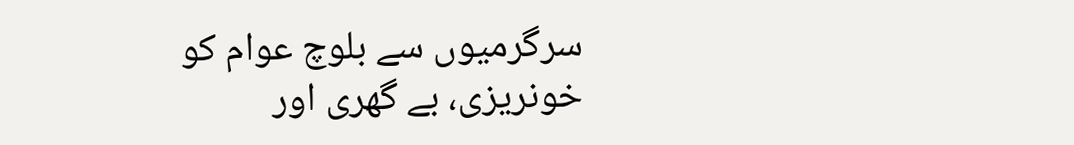سرگرمیوں سے بلوچ عوام کو خونریزی، بے گھری اور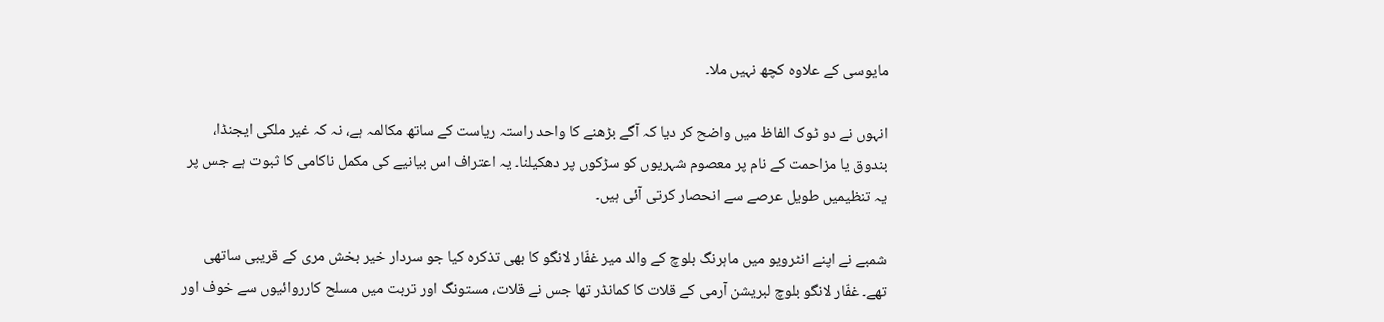مایوسی کے علاوہ کچھ نہیں ملا۔

انہوں نے دو ٹوک الفاظ میں واضح کر دیا کہ آگے بڑھنے کا واحد راستہ ریاست کے ساتھ مکالمہ ہے، نہ کہ غیر ملکی ایجنڈا، بندوق یا مزاحمت کے نام پر معصوم شہریوں کو سڑکوں پر دھکیلنا۔ یہ اعتراف اس بیانیے کی مکمل ناکامی کا ثبوت ہے جس پر یہ تنظیمیں طویل عرصے سے انحصار کرتی آئی ہیں۔

شمبے نے اپنے انٹرویو میں ماہرنگ بلوچ کے والد میر غفّار لانگو کا بھی تذکرہ کیا جو سردار خیر بخش مری کے قریبی ساتھی تھے۔ غفّار لانگو بلوچ لبریشن آرمی کے قلات کا کمانڈر تھا جس نے قلات، مستونگ اور تربت میں مسلح کارروائیوں سے خوف اور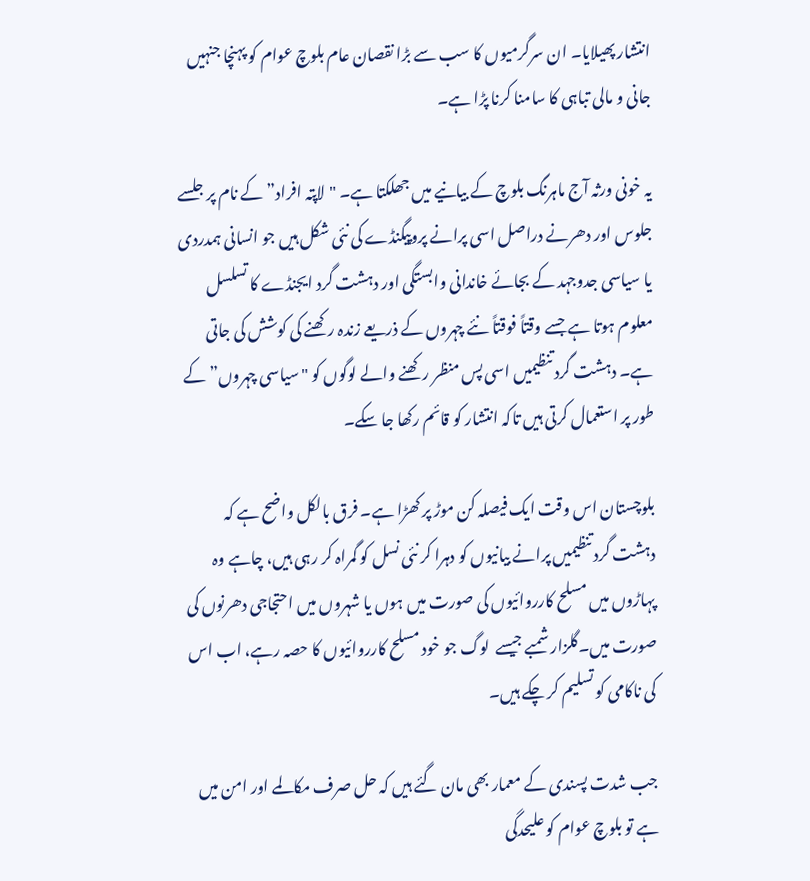انتشار پھیلایا۔ ان سرگرمیوں کا سب سے بڑا نقصان عام بلوچ عوام کو پہنچا جنہیں جانی و مالی تباہی کا سامنا کرنا پڑا ہے۔

یہ خونی ورثہ آج ماہرنگ بلوچ کے بیانیے میں جھلکتا ہے۔ "لاپتہ افراد” کے نام پر جلسے جلوس اور دھرنے دراصل اسی پرانے پروپیگنڈے کی نئی شکل ہیں جو انسانی ہمدردی یا سیاسی جدوجہد کے بجائے خاندانی وابستگی اور دہشت گرد ایجنڈے کا تسلسل معلوم ہوتا ہے جسے وقتاً فوقتاً نئے چہروں کے ذریعے زندہ رکھنے کی کوشش کی جاتی ہے۔ دہشت گرد تنظیمیں اسی پس منظر رکھنے والے لوگوں کو "سیاسی چہروں” کے طور پر استعمال کرتی ہیں تاکہ انتشار کو قائم رکھا جا سکے۔

بلوچستان اس وقت ایک فیصلہ کن موڑ پر کھڑا ہے۔ فرق بالکل واضح ہے کہ دہشت گرد تنظیمیں پرانے بیانیوں کو دہرا کر نئی نسل کو گمراہ کر رہی ہیں، چاہے وہ پہاڑوں میں مسلح کارروائیوں کی صورت میں ہوں یا شہروں میں احتجاجی دھرنوں کی صورت میں۔گلزار شمبے جیسے  لوگ جو خود مسلح کارروائیوں کا حصہ رہے، اب اس کی ناکامی کو تسلیم کر چکے ہیں۔

جب شدت پسندی کے معمار بھی مان گئے ہیں کہ حل صرف مکالمے اور امن میں ہے تو بلوچ عوام کو علیحدگی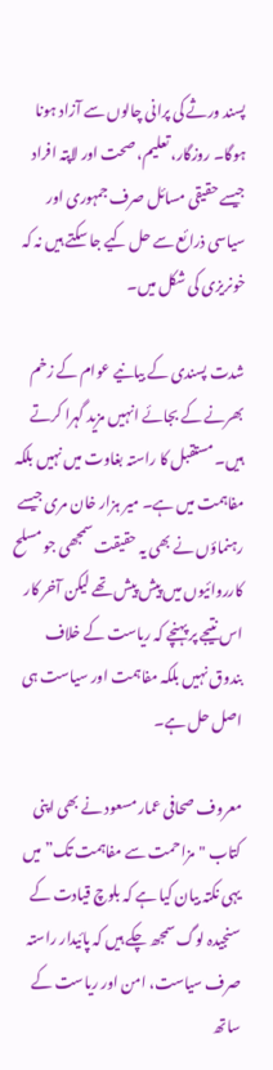پسند ورثے کی پرانی چالوں سے آزاد ہونا ہوگا۔ روزگار، تعلیم، صحت اور لاپتہ افراد جیسے حقیقی مسائل صرف جمہوری اور سیاسی ذرائع سے حل کیے جا سکتے ہیں نہ کہ خونریزی کی شکل میں۔

شدت پسندی کے بیانیے عوام کے زخم بھرنے کے بجائے انہیں مزید گہرا کرتے ہیں۔ مستقبل کا راستہ بغاوت میں نہیں بلکہ مفاہمت میں ہے۔ میر ہزار خان مری جیسے رہنماؤں نے بھی یہ حقیقت سمجھی جو مسلح کارروائیوں میں پیش پیش تھے لیکن آخر کار اس نتیجے پر پہنچے کہ ریاست کے خلاف بندوق نہیں بلکہ مفاہمت اور سیاست ہی اصل حل ہے۔

معروف صحافی عمار مسعود نے بھی اپنی کتاب "مزاحمت سے مفاہمت تک” میں یہی نکتہ بیان کیا ہے کہ بلوچ قیادت کے سنجیدہ لوگ سمجھ چکے ہیں کہ پائیدار راستہ صرف سیاست، امن اور ریاست کے ساتھ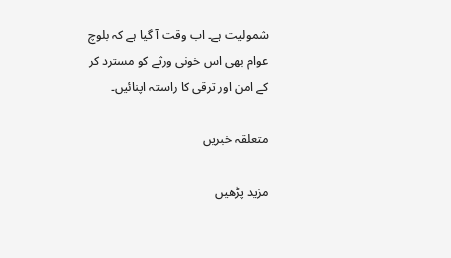شمولیت ہے۔ اب وقت آ گیا ہے کہ بلوچ عوام بھی اس خونی ورثے کو مسترد کر کے امن اور ترقی کا راستہ اپنائیں۔

متعلقہ خبریں

مزید پڑھیں